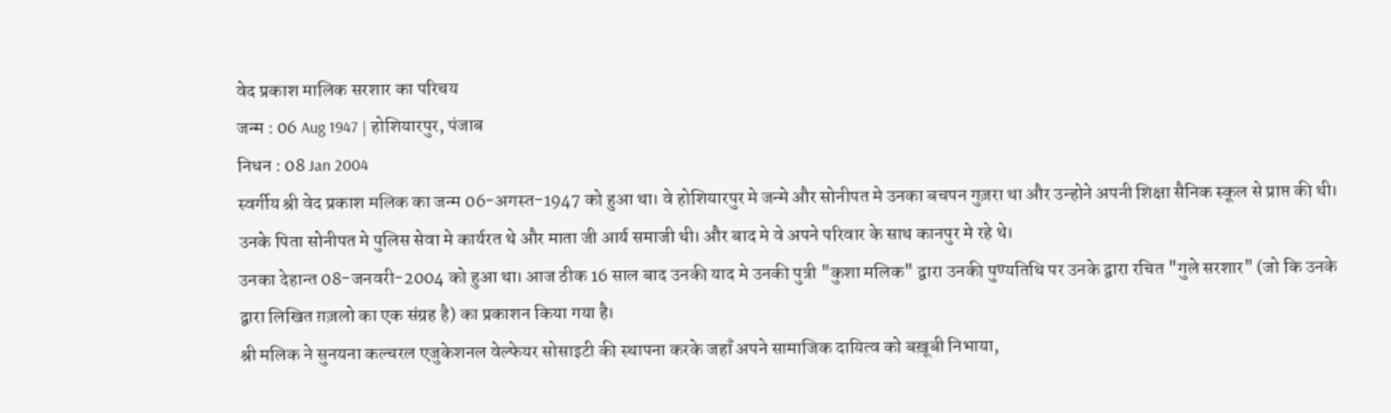वेद प्रकाश मालिक सरशार का परिचय
जन्म : 06 Aug 1947 | होशियारपुर, पंजाब
निधन : 08 Jan 2004
स्वर्गीय श्री वेद प्रकाश मलिक का जन्म 06-अगस्त-1947 को हुआ था। वे होशियारपुर मे जन्मे और सोनीपत मे उनका बचपन गुज़रा था और उन्होने अपनी शिक्षा सैनिक स्कूल से प्राप्त की थी। उनके पिता सोनीपत मे पुलिस सेवा मे कार्यरत थे और माता जी आर्य समाजी थी। और बाद मे वे अपने परिवार के साथ कानपुर मे रहे थे।
उनका देहान्त 08-जनवरी-2004 को हुआ था। आज ठीक 16 साल बाद उनकी याद मे उनकी पुत्री "कुशा मलिक" द्वारा उनकी पुण्यतिथि पर उनके द्वारा रचित "गुले सरशार" (जो कि उनके द्वारा लिखित ग़ज़लो का एक संग्रह है) का प्रकाशन किया गया है।
श्री मलिक ने सुनयना कल्चरल एजुकेशनल वेल्फेयर सोसाइटी की स्थापना करके जहाँ अपने सामाजिक दायित्व को बख़ूबी निभाया,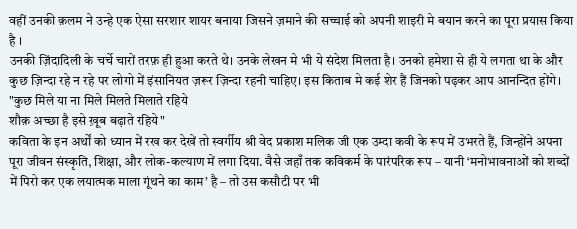वहीं उनकी क़लम ने उन्हे एक ऐसा सरशार शायर बनाया जिसने ज़माने की सच्चाई को अपनी शाइरी मे बयान करने का पूरा प्रयास किया है ।
उनकी ज़िंदादिली के चर्चे चारों तरफ़ ही हुआ करते थे। उनके लेखन मे भी ये संदेश मिलता है। उनको हमेशा से ही ये लगता था के और कुछ ज़िन्दा रहे न रहे पर लोगो में इंसानियत ज़रूर ज़िन्दा रहनी चाहिए। इस किताब मे कई शेर हैं जिनको पढ़कर आप आनन्दित होंगे।
"कुछ मिले या ना मिले मिलते मिलाते रहिये
शौक़ अच्छा है इसे ख़ूब बढ़ाते रहिये"
कविता के इन अर्थों को ध्यान में रख कर देखें तो स्वर्गीय श्री वेद प्रकाश मलिक जी एक उम्दा कवी के रूप में उभरते हैं, जिन्होंने अपना पूरा जीवन संस्कृति, शिक्षा, और लोक-कल्याण में लगा दिया. वैसे जहाँ तक कविकर्म के पारंपरिक रूप – यानी ‘मनोभावनाओं को शब्दों में पिरो कर एक लयात्मक माला गूंथने का काम’ है – तो उस कसौटी पर भी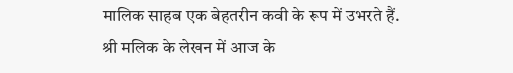मालिक साहब एक बेहतरीन कवी के रूप में उभरते हैं.
श्री मलिक के लेखन में आज के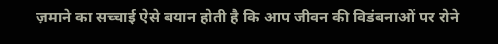ज़माने का सच्चाई ऐसे बयान होती है कि आप जीवन की विडंबनाओं पर रोने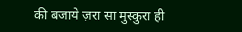की बजाये ज़रा सा मुस्कुरा ही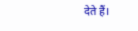देते हैं।